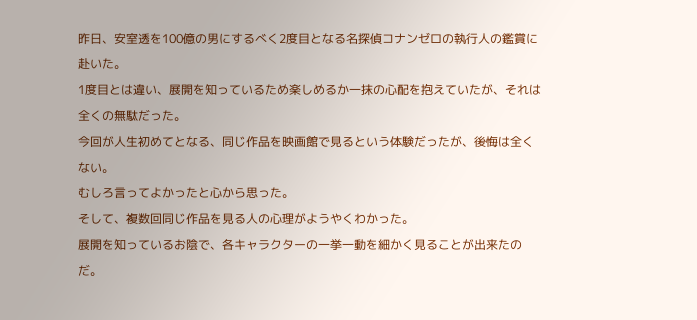昨日、安室透を100億の男にするべく2度目となる名探偵コナンゼロの執行人の鑑賞に赴いた。
1度目とは違い、展開を知っているため楽しめるか一抹の心配を抱えていたが、それは全くの無駄だった。
今回が人生初めてとなる、同じ作品を映画館で見るという体験だったが、後悔は全くない。
むしろ言ってよかったと心から思った。
そして、複数回同じ作品を見る人の心理がようやくわかった。
展開を知っているお陰で、各キャラクターの一挙一動を細かく見ることが出来たのだ。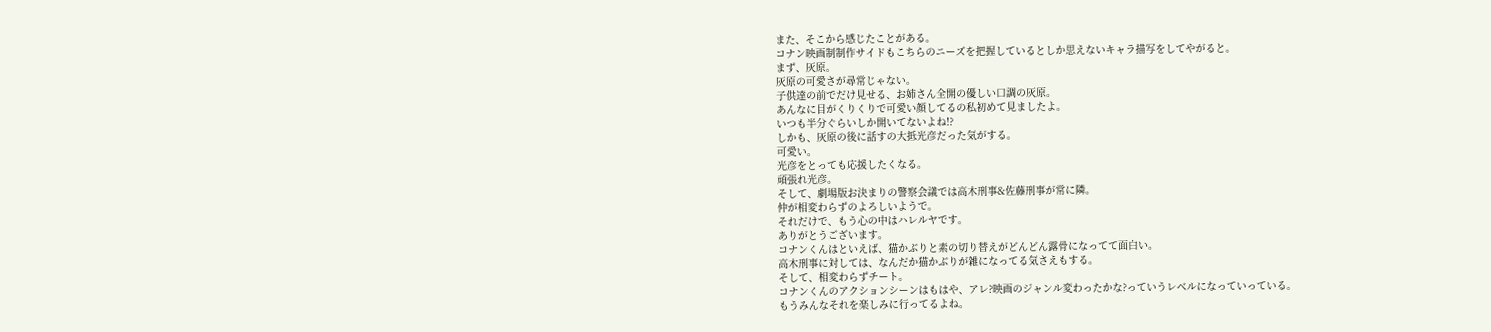また、そこから感じたことがある。
コナン映画制制作サイドもこちらのニーズを把握しているとしか思えないキャラ描写をしてやがると。
まず、灰原。
灰原の可愛さが尋常じゃない。
子供達の前でだけ見せる、お姉さん全開の優しい口調の灰原。
あんなに目がくりくりで可愛い顔してるの私初めて見ましたよ。
いつも半分ぐらいしか開いてないよね!?
しかも、灰原の後に話すの大抵光彦だった気がする。
可愛い。
光彦をとっても応援したくなる。
頑張れ光彦。
そして、劇場版お決まりの警察会議では高木刑事&佐藤刑事が常に隣。
仲が相変わらずのよろしいようで。
それだけで、もう心の中はハレルヤです。
ありがとうございます。
コナンくんはといえば、猫かぶりと素の切り替えがどんどん露骨になってて面白い。
高木刑事に対しては、なんだか猫かぶりが雑になってる気さえもする。
そして、相変わらずチート。
コナンくんのアクションシーンはもはや、アレ?映画のジャンル変わったかな?っていうレベルになっていっている。
もうみんなそれを楽しみに行ってるよね。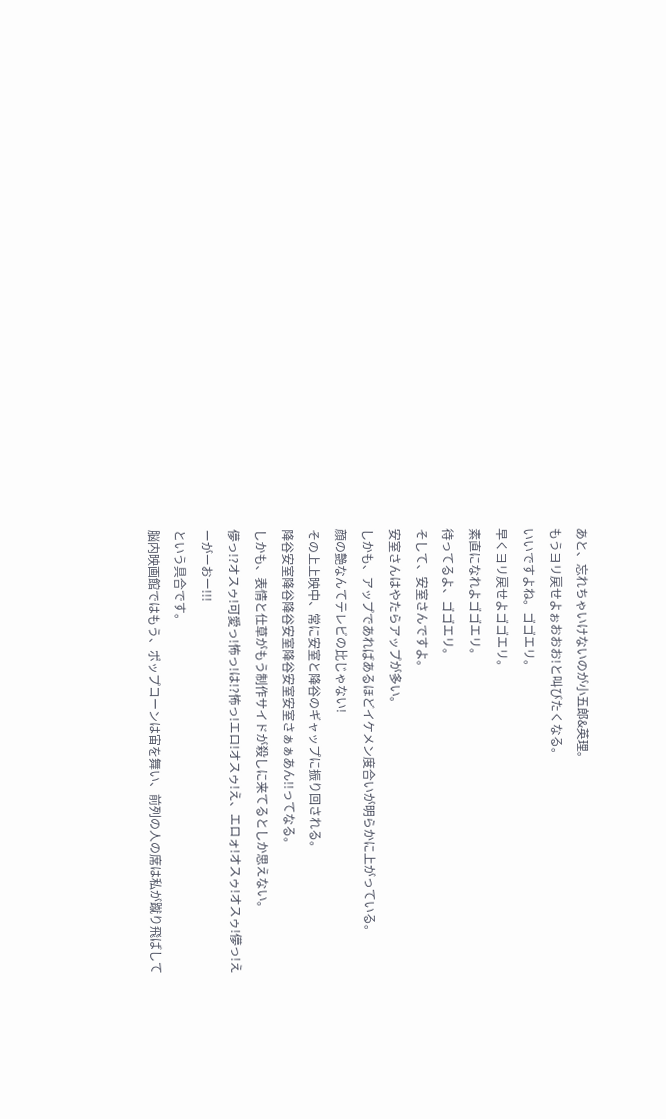あと、忘れちゃいけないのが小五郎&英理。
もうヨリ戻せよぉおおお!と叫びたくなる。
いいですよね。ゴゴエリ。
早くヨリ戻せよゴゴエリ。
素直になれよゴゴエリ。
待ってるよ、ゴゴエリ。
そして、安室さんですよ。
安室さんはやたらアップが多い。
しかも、アップであればあるほどイケメン度合いが明らかに上がっている。
顔の艶なんてテレビの比じゃない!
その上上映中、常に安室と降谷のギャップに振り回される。
降谷安室降谷降谷安室降谷安室安室さぁぁあん!!ってなる。
しかも、表情と仕草がもう制作サイドが殺しに来てるとしか思えない。
儚っ!?オスゥ!可愛っ!怖っ!は!?怖っ!エロ!オスゥ!え、エロォ!オスゥ!オスゥ!儚っ!えーがーおー!!!
という具合です。
脳内映画館ではもう、ポップコーンは宙を舞い、前列の人の席は私が蹴り飛ばして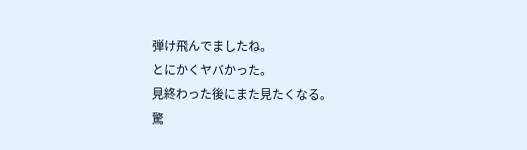弾け飛んでましたね。
とにかくヤバかった。
見終わった後にまた見たくなる。
驚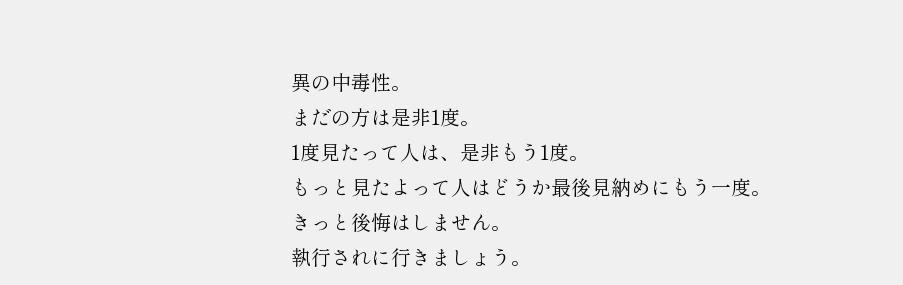異の中毒性。
まだの方は是非1度。
1度見たって人は、是非もう1度。
もっと見たよって人はどうか最後見納めにもう一度。
きっと後悔はしません。
執行されに行きましょう。